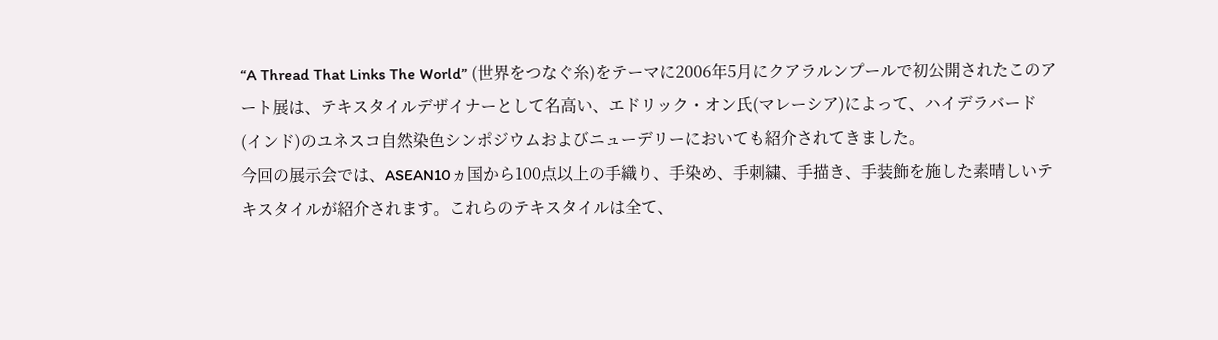“A Thread That Links The World” (世界をつなぐ糸)をテーマに2006年5月にクアラルンプールで初公開されたこのアート展は、テキスタイルデザイナーとして名高い、エドリック・オン氏(マレーシア)によって、ハイデラバード(インド)のユネスコ自然染色シンポジウムおよびニューデリーにおいても紹介されてきました。
今回の展示会では、ASEAN10ヵ国から100点以上の手織り、手染め、手刺繍、手描き、手装飾を施した素晴しいテキスタイルが紹介されます。これらのテキスタイルは全て、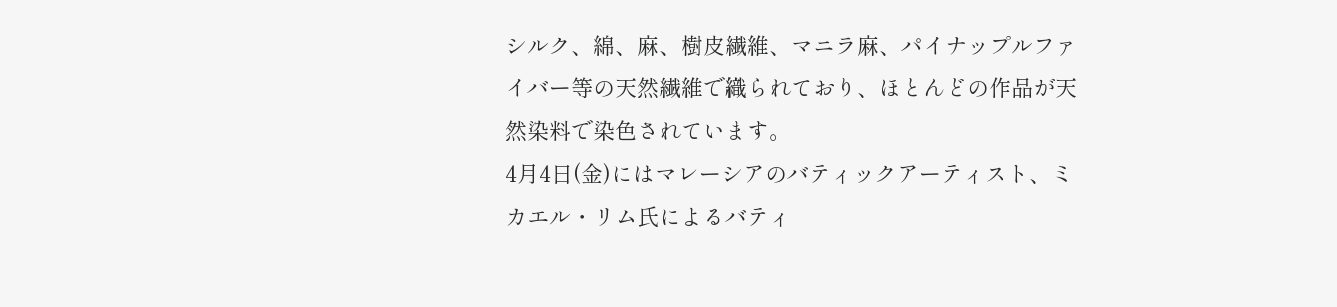シルク、綿、麻、樹皮繊維、マニラ麻、パイナップルファイバー等の天然繊維で織られており、ほとんどの作品が天然染料で染色されています。
4月4日(金)にはマレーシアのバティックアーティスト、ミカエル・リム氏によるバティ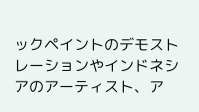ックペイントのデモストレーションやインドネシアのアーティスト、ア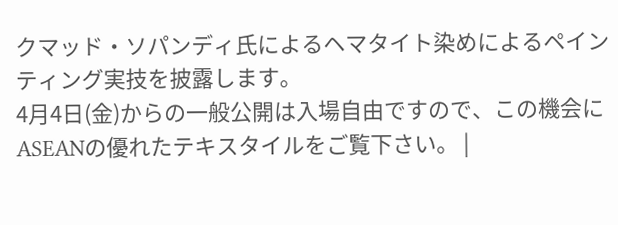クマッド・ソパンディ氏によるヘマタイト染めによるペインティング実技を披露します。
4月4日(金)からの一般公開は入場自由ですので、この機会にASEANの優れたテキスタイルをご覧下さい。 |